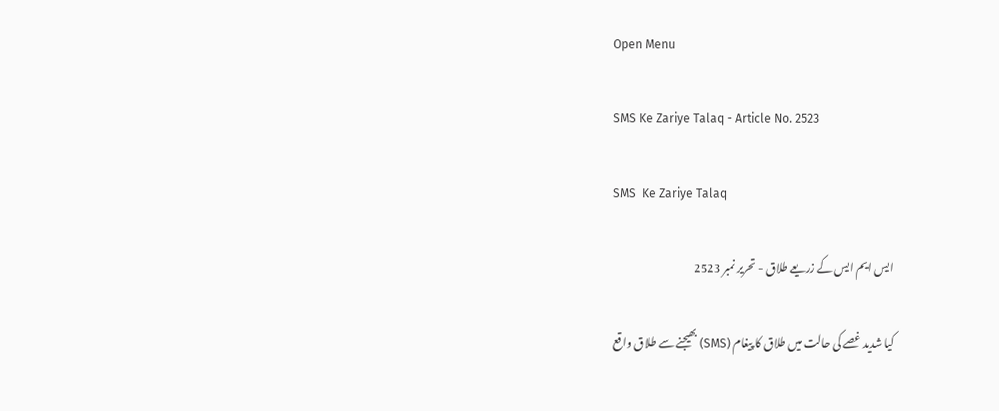Open Menu

SMS Ke Zariye Talaq - Article No. 2523

SMS  Ke Zariye Talaq

ایس ایم ایس کے زریعے طلاق - تحریر نمبر 2523

کیا شدید غصے کی حالت میں طلاق کا پیغام (SMS) بھیجنے سے طلاق واقع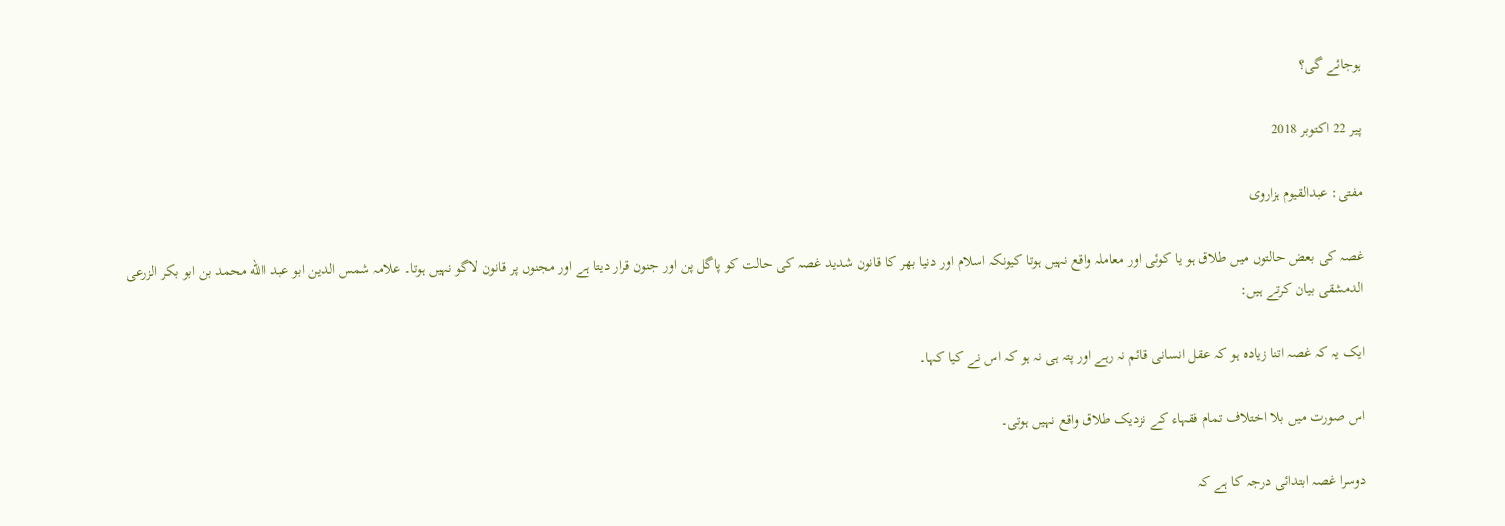ہوجائے گی؟

پیر 22 اکتوبر 2018

مفتی: عبدالقیوم ہزاروی

غصہ کی بعض حالتوں میں طلاق ہو یا کوئی اور معاملہ واقع نہیں ہوتا کیونکہ اسلام اور دنیا بھر کا قانون شدید غصہ کی حالت کو پاگل پن اور جنون قرار دیتا ہے اور مجنوں پر قانون لاگو نہیں ہوتا۔ علامہ شمس الدین ابو عبد االله محمد بن ابو بکر الزرعی الدمشقی بیان کرتے ہیں:

ایک یہ کہ غصہ اتنا زیادہ ہو کہ عقل انسانی قائم نہ رہے اور پتہ ہی نہ ہو کہ اس نے کیا کہا۔

اس صورت میں بلا اختلاف تمام فقہاء کے نزدیک طلاق واقع نہیں ہوتی۔

دوسرا غصہ ابتدائی درجہ کا ہے کہ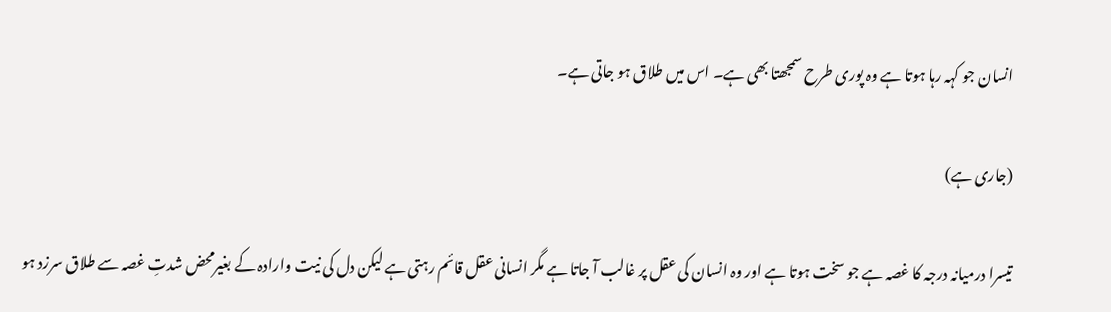انسان جو کہہ رہا ہوتا ہے وہ پوری طرح سمجھتا بھی ہے۔ اس میں طلاق ہو جاتی ہے۔

(جاری ہے)

تیسرا درمیانہ درجہ کا غصہ ہے جو سخت ہوتا ہے اور وہ انسان کی عقل پر غالب آ جاتا ہے مگر انسانی عقل قائم رہتی ہے لیکن دل کی نیت وارادہ کے بغیرمحض شدتِ غصہ سے طلاق سرزد ہو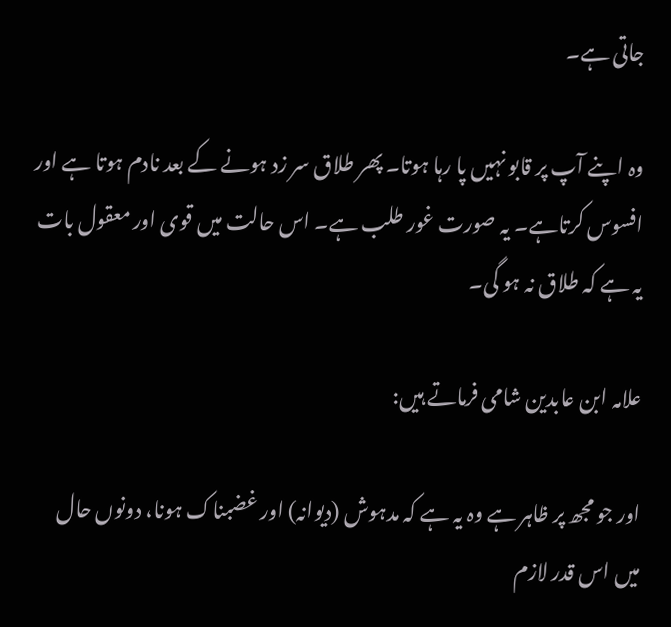جاتی ہے۔

وہ اپنے آپ پر قابو نہیں پا رہا ہوتا۔ پھر طلاق سر زد ہونے کے بعد نادم ہوتا ہے اور افسوس کرتاہے۔ یہ صورت غور طلب ہے۔ اس حالت میں قوی اور معقول بات یہ ہے کہ طلاق نہ ہو گی۔

علامہ ابن عابدین شامی فرماتے ہیں:

اور جو مجھ پر ظاہر ہے وہ یہ ہے کہ مدہوش (دیوانہ) اور غضبناک ہونا، دونوں حال میں اس قدر لازم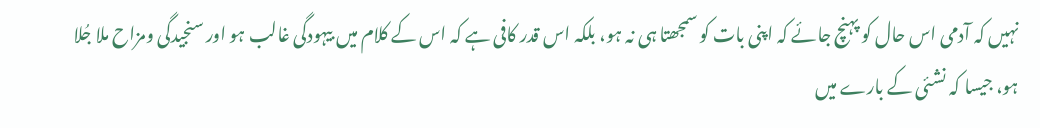نہیں کہ آدمی اس حال کو پہنچ جائے کہ اپنی بات کو سمجھتا ہی نہ ہو، بلکہ اس قدر کافی ہے کہ اس کے کلام میں بیہودگی غالب ہو اور سنجیدگی ومزاح ملا جُلا ہو، جیسا کہ نشئی کے بارے میں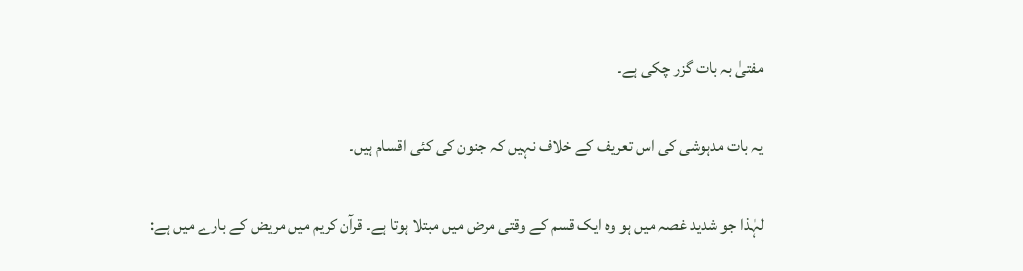مفتیٰ بہ بات گزر چکی ہے۔

یہ بات مدہوشی کی اس تعریف کے خلاف نہیں کہ جنون کی کئی اقسام ہیں۔

لہٰذا جو شدید غصہ میں ہو وہ ایک قسم کے وقتی مرض میں مبتلا ہوتا ہے۔ قرآن کریم میں مریض کے بارے میں ہے: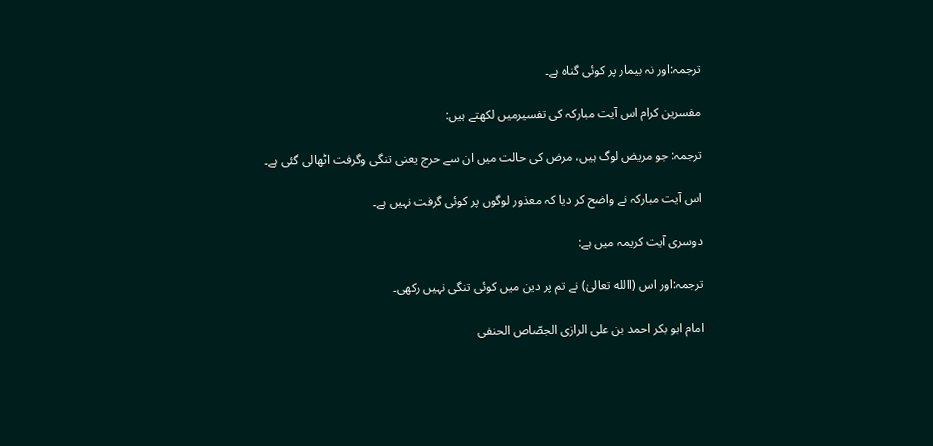ترجمہ:اور نہ بیمار پر کوئی گناہ ہے۔

مفسرین کرام اس آیت مبارکہ کی تفسیرمیں لکھتے ہیں:

ترجمہ: جو مریض لوگ ہیں، مرض کی حالت میں ان سے حرج یعنی تنگی وگرفت اٹھالی گئی ہے۔

اس آیت مبارکہ نے واضح کر دیا کہ معذور لوگوں پر کوئی گرفت نہیں ہے۔

دوسری آیت کریمہ میں ہے:

ترجمہ:اور اس (االله تعالیٰ) نے تم پر دین میں کوئی تنگی نہیں رکھی۔

امام ابو بکر احمد بن علی الرازی الجصّاص الحنفی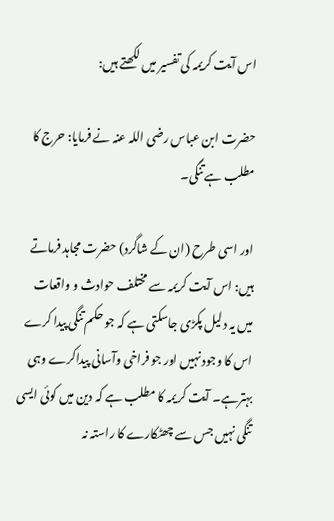اس آیت کریمہ کی تفسیر میں لکھتے ہیں:

حضرت ابن عباس رضی اللہ عنہ نے فرمایا: حرج کا مطلب ہے تنگی۔

اور اسی طرح (ان کے شاگرد) حضرت مجاہد فرماتے ہیں: اس آیت کریمہ سے مختلف حوادث و واقعات میں یہ دلیل پکڑی جاسکتی ہے کہ جو حکم تنگی پیدا کرے اس کا وجود نہیں اور جو فراخی وآسانی پیداکرے وہی بہترہے۔ آیت کریمہ کا مطلب ہے کہ دین میں کوئی ایسی تنگی نہیں جس سے چھٹکارے کا راستہ نہ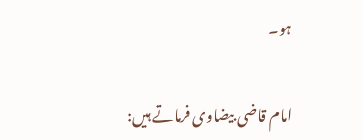ہو۔

امام قاضی بیضاوی فرماتے ہیں: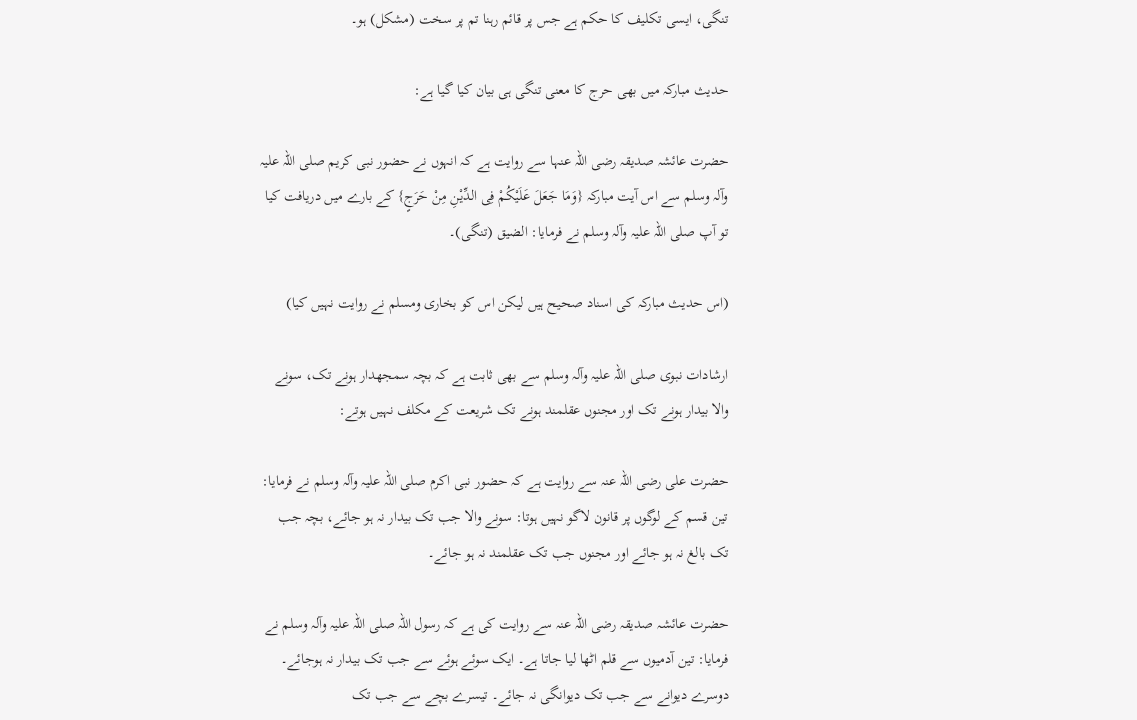تنگی، ایسی تکلیف کا حکم ہے جس پر قائم رہنا تم پر سخت (مشکل) ہو۔

حدیث مبارکہ میں بھی حرج کا معنی تنگی ہی بیان کیا گیا ہے:

حضرت عائشہ صدیقہ رضی اللہ عنہا سے روایت ہے کہ انہوں نے حضور نبی کریم صلی اللہ علیہ وآلہ وسلم سے اس آیت مبارکہ {وَمَا جَعَلَ عَلَيْکُمْ فِی الدِّيْنِ مِنْ حَرَجٍ} کے بارے میں دریافت کیا تو آپ صلی اللہ علیہ وآلہ وسلم نے فرمایا: الضیق (تنگی)۔

(اس حدیث مبارکہ کی اسناد صحیح ہیں لیکن اس کو بخاری ومسلم نے روایت نہیں کیا)

ارشادات نبوی صلی اللہ علیہ وآلہ وسلم سے بھی ثابت ہے کہ بچہ سمجھدار ہونے تک، سونے والا بیدار ہونے تک اور مجنوں عقلمند ہونے تک شریعت کے مکلف نہیں ہوتے:

حضرت علی رضی اللہ عنہ سے روایت ہے کہ حضور نبی اکرم صلی اللہ علیہ وآلہ وسلم نے فرمایا: تین قسم کے لوگوں پر قانون لاگو نہیں ہوتا: سونے والا جب تک بیدار نہ ہو جائے، بچہ جب تک بالغ نہ ہو جائے اور مجنوں جب تک عقلمند نہ ہو جائے۔

حضرت عائشہ صدیقہ رضی اللہ عنہ سے روایت کی ہے کہ رسول اللہ صلی اللہ علیہ وآلہ وسلم نے فرمایا: تین آدمیوں سے قلم اٹھا لیا جاتا ہے۔ ایک سوئے ہوئے سے جب تک بیدار نہ ہوجائے۔ دوسرے دیوانے سے جب تک دیوانگی نہ جائے۔ تیسرے بچے سے جب تک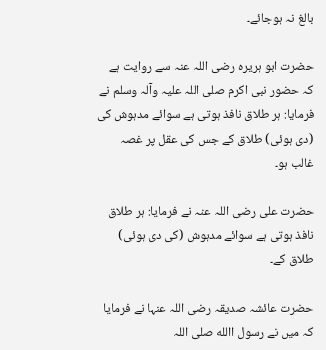بالغ نہ ہوجائے۔

حضرت ابو ہریرہ رضی اللہ عنہ سے روایت ہے کہ حضور نبی اکرم صلی اللہ علیہ وآلہ وسلم نے فرمایا: ہر طلاق نافذ ہوتی ہے سوائے مدہوش کی (دی ہوئی) طلاق کے جس کی عقل پر غصہ غالب ہو۔

حضرت علی رضی اللہ عنہ نے فرمایا: ہر طلاق نافذ ہوتی ہے سوائے مدہوش (کی دی ہوئی) طلاق کے۔

حضرت عائشہ صدیقہ رضی اللہ عنہا نے فرمایا کہ میں نے رسول االله صلی اللہ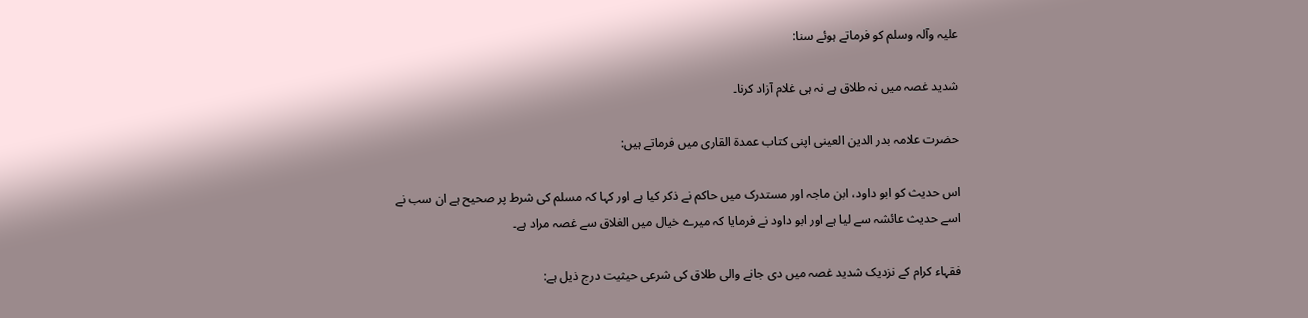علیہ وآلہ وسلم کو فرماتے ہوئے سنا:

شدید غصہ میں نہ طلاق ہے نہ ہی غلام آزاد کرنا۔

حضرت علامہ بدر الدین العینی اپنی کتاب عمدۃ القاری میں فرماتے ہیں:

اس حدیث کو ابو داود، ابن ماجہ اور مستدرک میں حاکم نے ذکر کیا ہے اور کہا کہ مسلم کی شرط پر صحیح ہے ان سب نے اسے حدیث عائشہ سے لیا ہے اور ابو داود نے فرمایا کہ میرے خیال میں الغلاق سے غصہ مراد ہے۔

فقہاء کرام کے نزدیک شدید غصہ میں دی جانے والی طلاق کی شرعی حیثیت درج ذیل ہے: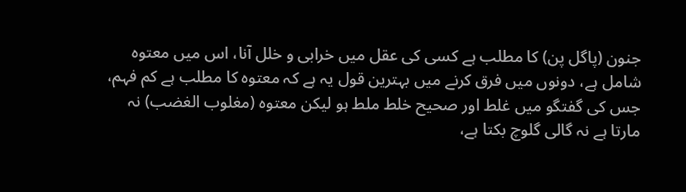جنون (پاگل پن) کا مطلب ہے کسی کی عقل میں خرابی و خلل آنا، اس میں معتوہ شامل ہے، دونوں میں فرق کرنے میں بہترین قول یہ ہے کہ معتوہ کا مطلب ہے کم فہم، جس کی گفتگو میں غلط اور صحیح خلط ملط ہو لیکن معتوہ (مغلوب الغضب) نہ مارتا ہے نہ گالی گلوچ بکتا ہے،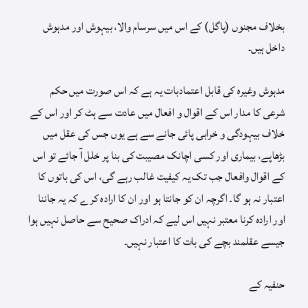بخلاف مجنوں (پاگل) کے اس میں سرسام والا، بیہوش اور مدہوش داخل ہیں۔

مدہوش وغیرہ کی قابل اعتمادبات یہ ہے کہ اس صورت میں حکم شرعی کا مدار اس کے اقوال و افعال میں عادت سے ہٹ کر اور اس کے خلاف بیہودگی و خرابی پائی جانے سے ہے یوں جس کی عقل میں بڑھاپے، بیماری اور کسی اچانک مصیبت کی بنا پر خلل آ جائے تو اس کے اقوال وافعال جب تک یہ کیفیت غالب رہے گی، اس کی باتوں کا اعتبار نہ ہو گا۔ اگرچہ ان کو جانتا ہو اور ان کا ارادہ کرے کہ یہ جاننا اور ارادہ کرنا معتبر نہیں اس لیے کہ ادراک صحیح سے حاصل نہیں ہوا جیسے عقلمند بچے کی بات کا اعتبار نہیں۔

حنفیہ کے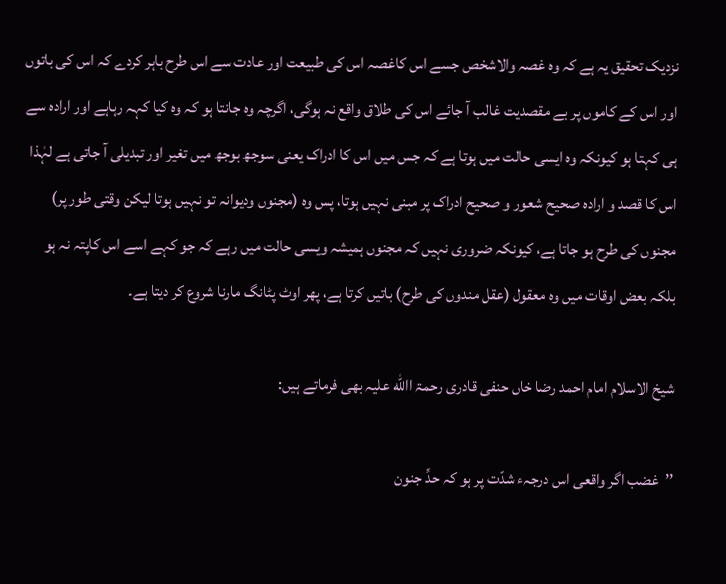نزدیک تحقیق یہ ہے کہ وہ غصہ والاشخص جسے اس کاغصہ اس کی طبیعت اور عادت سے اس طرح باہر کردے کہ اس کی باتوں اور اس کے کاموں پر بے مقصدیت غالب آ جائے اس کی طلاق واقع نہ ہوگی، اگرچہ وہ جانتا ہو کہ وہ کیا کہہ رہاہے اور ارادہ سے ہی کہتا ہو کیونکہ وہ ایسی حالت میں ہوتا ہے کہ جس میں اس کا ادراک یعنی سوجھ بوجھ میں تغیر اور تبدیلی آ جاتی ہے لہٰذا اس کا قصد و ارادہ صحیح شعور و صحیح ادراک پر مبنی نہیں ہوتا، پس وہ (مجنوں ودیوانہ تو نہیں ہوتا لیکن وقتی طور پر) مجنوں کی طرح ہو جاتا ہے، کیونکہ ضروری نہیں کہ مجنوں ہمیشہ ویسی حالت میں رہے کہ جو کہے اسے اس کاپتہ نہ ہو بلکہ بعض اوقات میں وہ معقول (عقل مندوں کی طرح) باتیں کرتا ہے، پھر اوٹ پٹانگ مارنا شروع کر دیتا ہے۔

شیخ الاسلام امام احمد رضا خاں حنفی قادری رحمۃ االله علیہ بھی فرماتے ہیں:

’’غضب اگر واقعی اس درجہء شدّت پر ہو کہ حدِّ جنون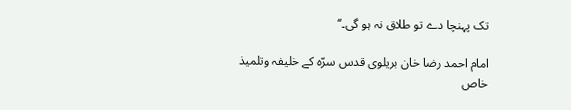تک پہنچا دے تو طلاق نہ ہو گی۔‘‘

امام احمد رضا خان بریلوی قدس سرّہ کے خلیفہ وتلمیذ خاص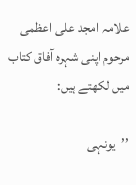علامہ امجد علی اعظمی مرحوم اپنی شہرہ آفاق کتاب میں لکھتے ہیں:

’’یونہی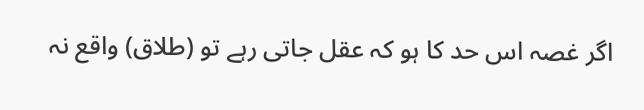اگر غصہ اس حد کا ہو کہ عقل جاتی رہے تو (طلاق) واقع نہ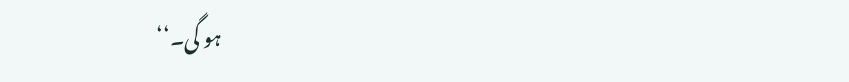ہو گی۔‘‘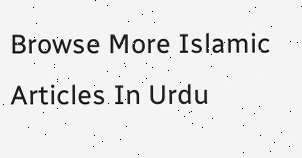Browse More Islamic Articles In Urdu